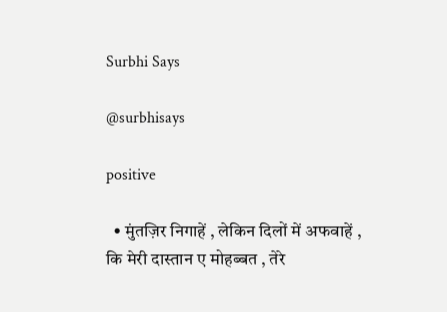Surbhi Says

@surbhisays

positive

  • मुंतज़िर निगाहें , लेकिन दिलों में अफवाहें , कि मेरी दास्तान ए मोहब्बत , तेरे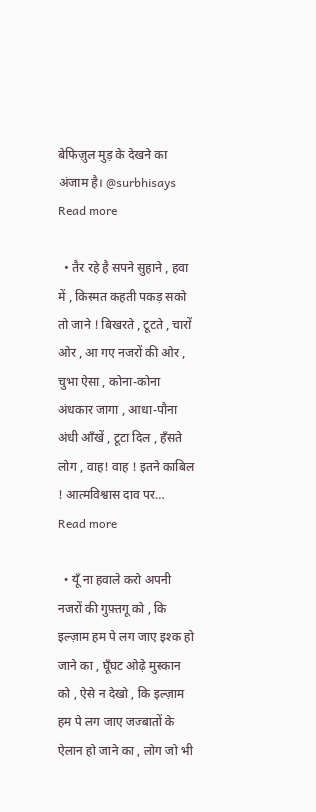बेफिज़ुल मुड़ के देखने का अंजाम है। @surbhisays Read more

  • तैर रहे है सपने सुहाने , हवा में , किस्मत कहती पकड़ सको तो जाने ! बिखरते , टूटते , चारों ओर , आ गए नजरों की ओर , चुभा ऐसा , कोना-कोना अंधकार जागा , आधा-पौना अंधी आँखें , टूटा दिल , हँसते लोग , वाह! वाह ! इतने काबिल ! आत्मविश्वास दाव पर… Read more

  • यूँ ना हवाले करो अपनी नजरों की गुफ़्तगू को , कि इल्ज़ाम हम पे लग जाए इश्क हो जाने का , घूँघट ओढ़े मुस्कान को , ऐसे न देखो , कि इल्ज़ाम हम पे लग जाए जज्बातों के ऐलान हो जाने का , लोग जो भी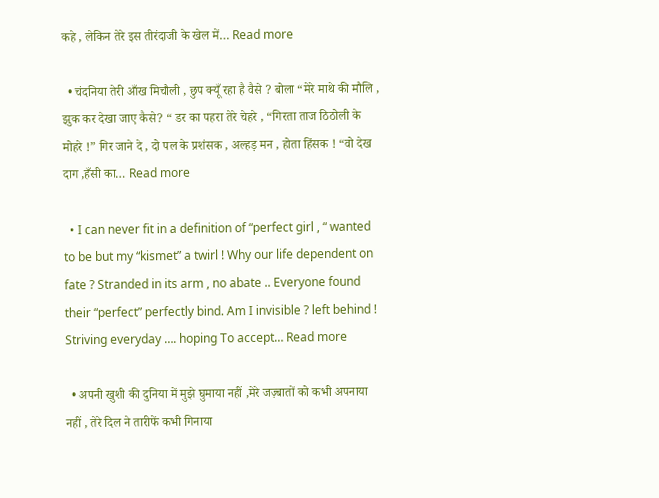कहे , लेकिन तेरे इस तीरंदाजी के खेल में… Read more

  • चंदनिया तेरी आँख मिचौली , छुप क्यूँ रहा है वैसे ? बोला “मेरे माथे की मौलि , झुक कर देखा जाए कैसे? “ डर का पहरा तेरे चेहरे , “गिरता ताज ठिठोली के मोहरे !” गिर जाने दे , दो पल के प्रशंसक , अल्हड़ मन , होता हिंसक ! “वो देख दाग ,हँसी का… Read more

  • I can never fit in a definition of “perfect girl , “ wanted to be but my “kismet” a twirl ! Why our life dependent on fate ? Stranded in its arm , no abate .. Everyone found their “perfect” perfectly bind. Am I invisible ? left behind ! Striving everyday …. hoping To accept… Read more

  • अपनी खुशी की दुनिया में मुझे घुमाया नहीं ,मेरे जज़्बातों को कभी अपनाया नहीं , तेरे दिल ने तारीफें कभी गिनाया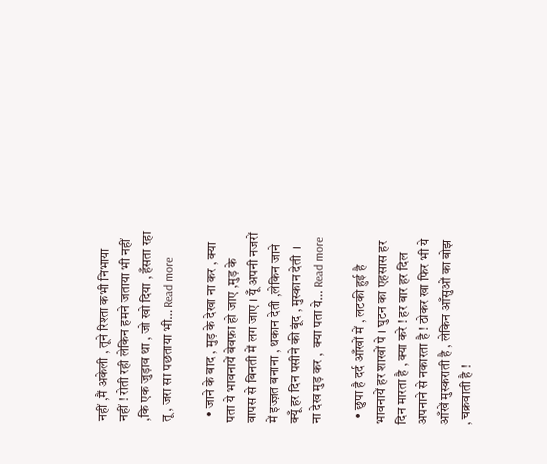नहीं ,मैं अकेली , तूने रिश्ता कभी निभाया नहीं ! रोती रही लेकिन हमने जताया भी नहीं ,कि एक जुड़ाव था , जो खो दिया , हँसता रहा तू , जरा सा पछताया भी… Read more

  • जाने के बाद , मुड़ के देखा ना कर , क्या पता ये भावनायें बेवफ़ा हो जाए ,मुड़ के वापस से बिनती में लग जाए । यूँ अपनी नजरों में इज्ज़त बनाना , थकान देती ,लेकिन जाने क्यूँ हर दिन पसीने की बूंद , मुस्कान देती  । ना देख मुड़ कर ,  क्या पता ये… Read more

  • छुपा है दर्द आँखों में , लटकी हुई है भावनायें हर शाखों पे । घुटन का एहसास हर दिन मारता है , क्या करे ! हर बार हर दिल अपनाने से नकारता है ! ठोकर खा फिर भी ये आँखें मुस्कराती है , लेकिन आँसुओं का बोझ , चक्रवाती है !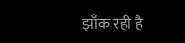झाँक रही है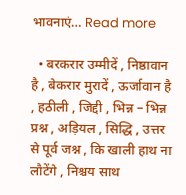भावनाएं… Read more

  • बरकरार उम्मीदें , निष्ठावान है , बेकरार मुरादें , ऊर्जावान है , हठीली , जिद्दी , भिन्न – भिन्न प्रश्न , अड़ियल , सिद्धि , उत्तर से पूर्व जश्न , कि खाली हाथ ना लौटेंगे , निश्चय साथ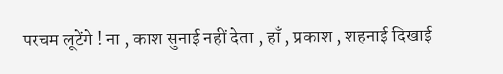परचम लूटेंगे ! ना , काश सुनाई नहीं देता , हाँ , प्रकाश , शहनाई दिखाई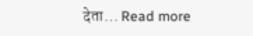देता… Read more